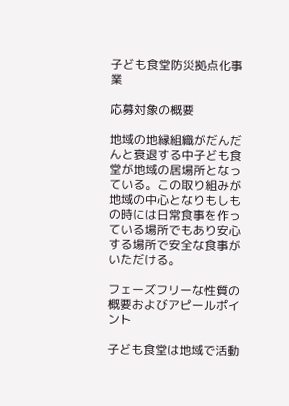子ども食堂防災拠点化事業

応募対象の概要

地域の地縁組織がだんだんと衰退する中子ども食堂が地域の居場所となっている。この取り組みが地域の中心となりもしもの時には日常食事を作っている場所でもあり安心する場所で安全な食事がいただける。

フェーズフリーな性質の概要およびアピールポイント

子ども食堂は地域で活動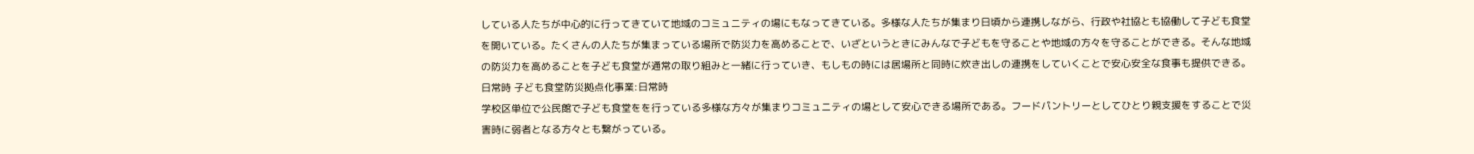している人たちが中心的に行ってきていて地域のコミュニティの場にもなってきている。多様な人たちが集まり日頃から連携しながら、行政や社協とも協働して子ども食堂を開いている。たくさんの人たちが集まっている場所で防災力を高めることで、いざというときにみんなで子どもを守ることや地域の方々を守ることができる。そんな地域の防災力を高めることを子ども食堂が通常の取り組みと一緒に行っていき、もしもの時には居場所と同時に炊き出しの連携をしていくことで安心安全な食事も提供できる。
日常時 子ども食堂防災拠点化事業:日常時
学校区単位で公民館で子ども食堂をを行っている多様な方々が集まりコミュニティの場として安心できる場所である。フードパントリーとしてひとり親支援をすることで災害時に弱者となる方々とも繋がっている。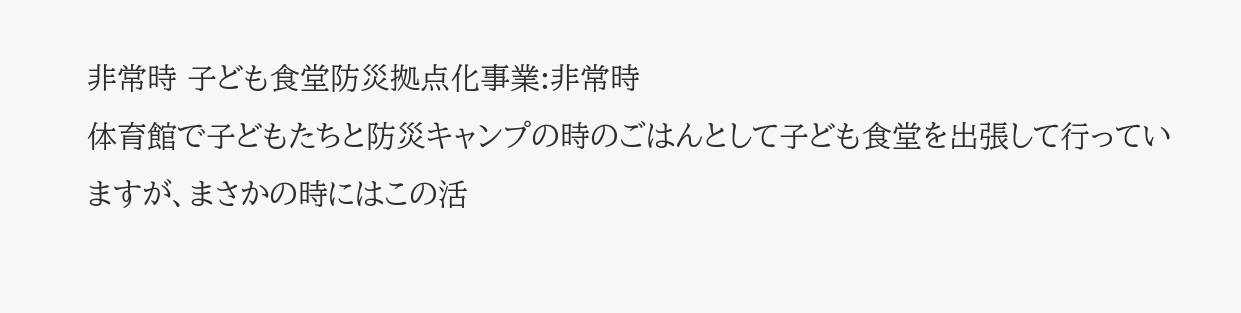非常時 子ども食堂防災拠点化事業:非常時
体育館で子どもたちと防災キャンプの時のごはんとして子ども食堂を出張して行っていますが、まさかの時にはこの活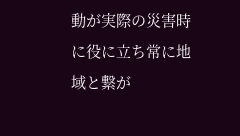動が実際の災害時に役に立ち常に地域と繋が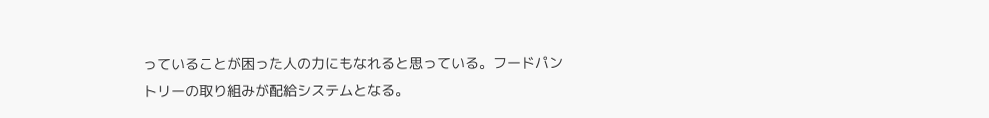っていることが困った人の力にもなれると思っている。フードパントリーの取り組みが配給システムとなる。